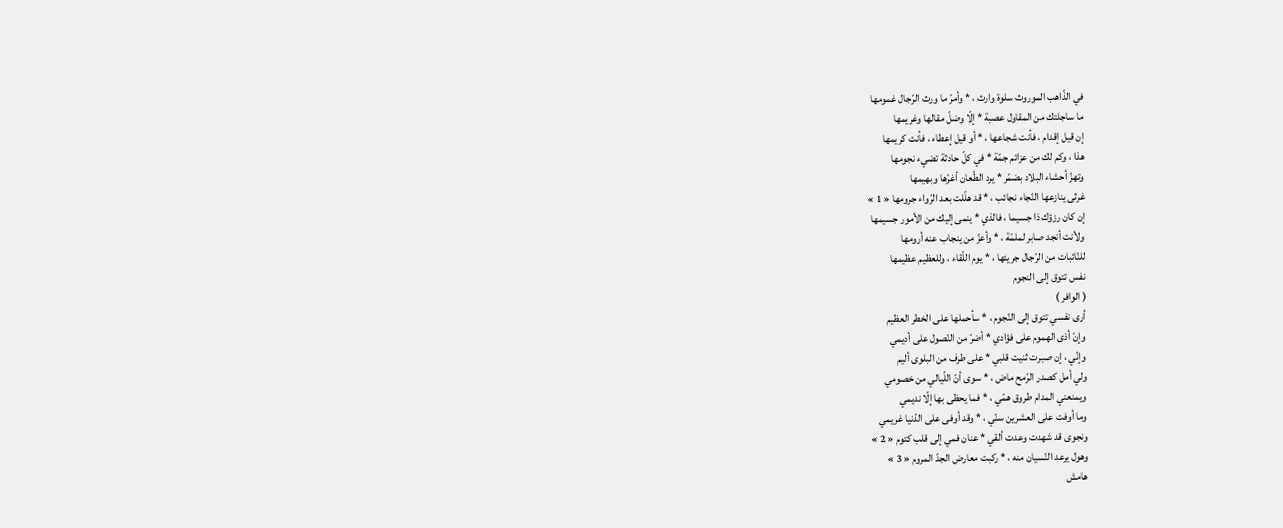في الذّاهب الموروث سلوة وارث ، * وأمرّ ما ورث الرّجال غمومها
ما ساجلتك من المقاول عصبة * إلّا وضلّ مقالها وغريمها
إن قيل إقدام ، فأنت شجاعها ، * أو قيل إعطاء ، فأنت كريمها
هذا ، وكم لك من عزائم جمّة * في كلّ حادثة تضيء نجومها
وتهزّ أحشاء البلاد بضمّر * يرد الطّعان أغرّها وبهيمها
غرثى ينازعها النّجاء نجائب ، * قد هلّلت بعد الرّواء جرومها « 1 »
إن كان رزؤك ذا جسيما ، فالذي * ينمى إليك من الأمور جسيمها
ولأنت أنجد صابر لملمّة ، * وأعزّ من ينجاب عنه أرومها
للنّائبات من الرّجال جريئها ، * يوم اللّقاء ، وللعظيم عظيمها
نفس تتوق إلى النجوم
( الوافر )
أرى نفسي تتوق إلى النّجوم ، * سأحملها على الخطر العظيم
وإنّ أذى الهموم على فؤادي * أضرّ من النّصول على أديمي
وإنّي ، إن صبرت ثنيت قلبي * على طرف من البلوى أليم
ولي أمل كصدر الرّمح ماض ، * سوى أنّ اللّيالي من خصومي
ويمنعني المدام طروق همّي ، * فما يحظى بها إلّا نديمي
وما أوفت على العشرين سنّي ، * وقد أوفى على الدّنيا غريمي
ونجوى قد شهدت وعدت ألقي * عنان فمي إلى قلب كتوم « 2 »
وهول يرعد النّسيان منه ، * ركبت معارض الجدّ المروم « 3 »
هامش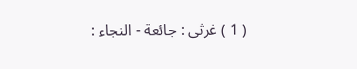( 1 ) غرثى : جائعة - النجاء :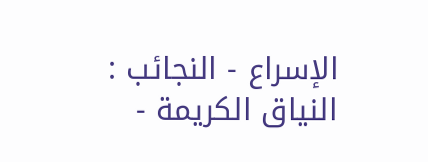الإسراع - النجائب : النياق الكريمة -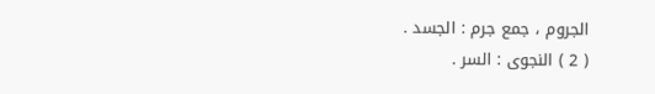الجروم ، جمع جرم : الجسد .
( 2 ) النجوى : السر .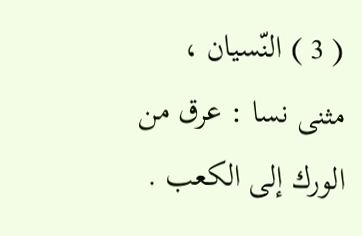( 3 ) النّسيان ، مثنى نسا : عرق من الورك إلى الكعب .